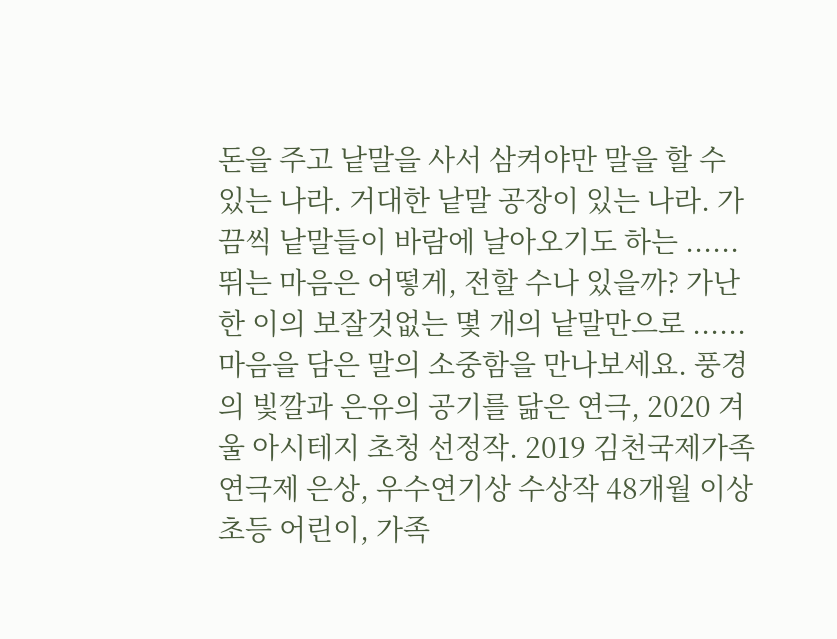돈을 주고 낱말을 사서 삼켜야만 말을 할 수 있는 나라. 거대한 낱말 공장이 있는 나라. 가끔씩 낱말들이 바람에 날아오기도 하는 ...... 뛰는 마음은 어떻게, 전할 수나 있을까? 가난한 이의 보잘것없는 몇 개의 낱말만으로 ...... 마음을 담은 말의 소중함을 만나보세요. 풍경의 빛깔과 은유의 공기를 닮은 연극, 2020 겨울 아시테지 초청 선정작. 2019 김천국제가족연극제 은상, 우수연기상 수상작 48개월 이상 초등 어린이, 가족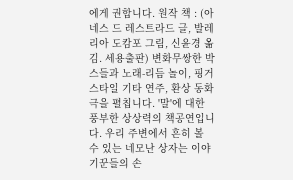에게 권합니다. 원작 책 : (아네스 드 레스트라드 글, 발레리아 도캄포 그림, 신윤경 옮김. 세용출판) 변화무쌍한 박스들과 노래-리듬 놀이, 핑거스타일 기타 연주, 환상 동화극을 펼칩니다. '말'에 대한 풍부한 상상력의 책공연입니다. 우리 주변에서 흔히 볼 수 있는 네모난 상자는 이야기꾼들의 손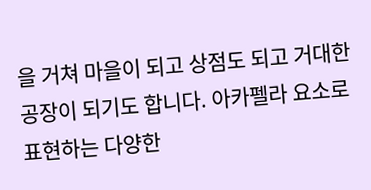을 거쳐 마을이 되고 상점도 되고 거대한 공장이 되기도 합니다. 아카펠라 요소로 표현하는 다양한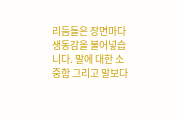리듬들은 장면마다 생동감을 불어넣습니다. 말에 대한 소중함 그리고 말보다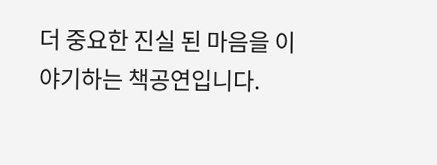더 중요한 진실 된 마음을 이야기하는 책공연입니다.